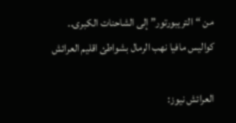من “التريبورتور” إلى الشاحنات الكبرى.. كواليس مافيا نهب الرمال بشواطئ اقليم العرائش

العرائش نيوز: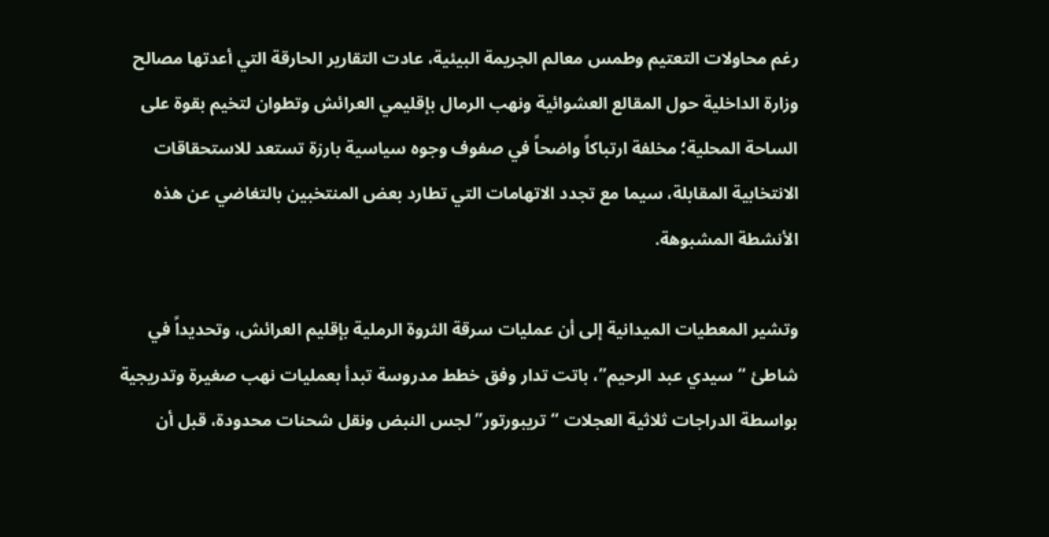رغم محاولات التعتيم وطمس معالم الجريمة البيئية، عادت التقارير الحارقة التي أعدتها مصالح وزارة الداخلية حول المقالع العشوائية ونهب الرمال بإقليمي العرائش وتطوان لتخيم بقوة على الساحة المحلية؛ مخلفة ارتباكاً واضحاً في صفوف وجوه سياسية بارزة تستعد للاستحقاقات الانتخابية المقابلة، سيما مع تجدد الاتهامات التي تطارد بعض المنتخبين بالتغاضي عن هذه الأنشطة المشبوهة.

وتشير المعطيات الميدانية إلى أن عمليات سرقة الثروة الرملية بإقليم العرائش، وتحديداً في شاطئ “سيدي عبد الرحيم”، باتت تدار وفق خطط مدروسة تبدأ بعمليات نهب صغيرة وتدريجية بواسطة الدراجات ثلاثية العجلات “تريبورتور” لجس النبض ونقل شحنات محدودة، قبل أن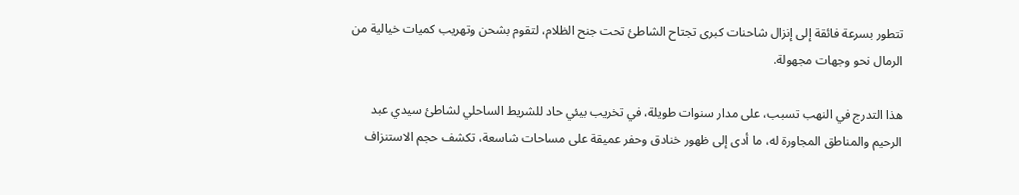تتطور بسرعة فائقة إلى إنزال شاحنات كبرى تجتاح الشاطئ تحت جنح الظلام، لتقوم بشحن وتهريب كميات خيالية من الرمال نحو وجهات مجهولة.

هذا التدرج في النهب تسبب، على مدار سنوات طويلة، في تخريب بيئي حاد للشريط الساحلي لشاطئ سيدي عبد الرحيم والمناطق المجاورة له، ما أدى إلى ظهور خنادق وحفر عميقة على مساحات شاسعة، تكشف حجم الاستنزاف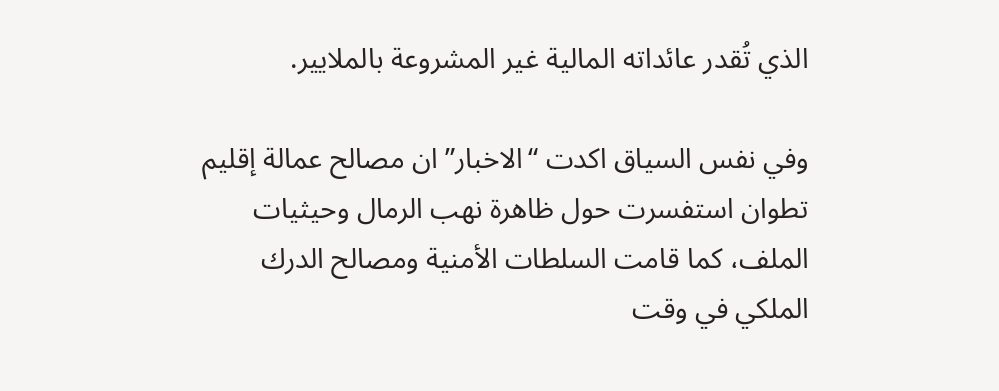الذي تُقدر عائداته المالية غير المشروعة بالملايير.

وفي نفس السياق اكدت “الاخبار” ان مصالح عمالة إقليم تطوان استفسرت حول ظاهرة نهب الرمال وحيثيات الملف، كما قامت السلطات الأمنية ومصالح الدرك الملكي في وقت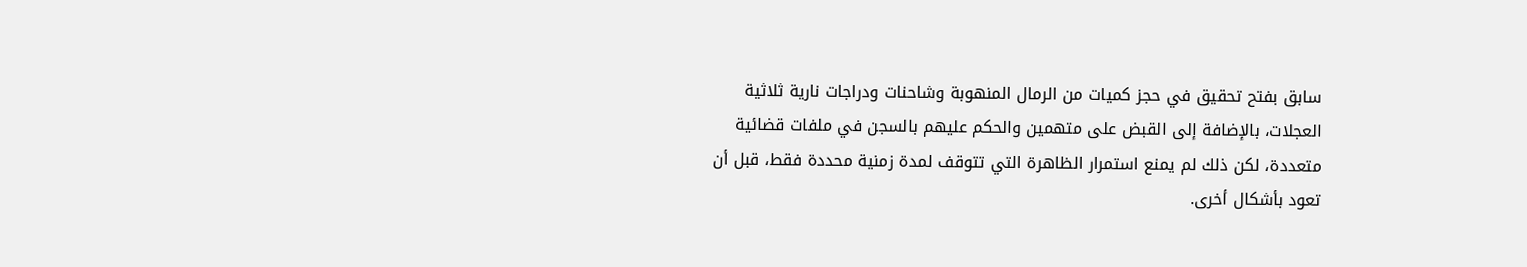سابق بفتح تحقيق في حجز كميات من الرمال المنهوبة وشاحنات ودراجات نارية ثلاثية العجلات، بالإضافة إلى القبض على متهمين والحكم عليهم بالسجن في ملفات قضائية متعددة، لكن ذلك لم يمنع استمرار الظاهرة التي تتوقف لمدة زمنية محددة فقط، قبل أن تعود بأشكال أخرى.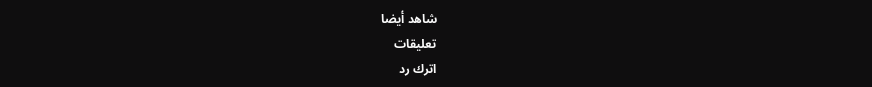شاهد أيضا
تعليقات
اترك رد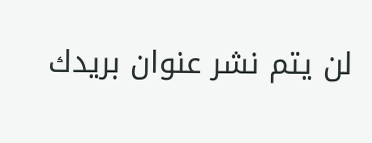لن يتم نشر عنوان بريدك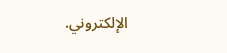الإلكتروني.